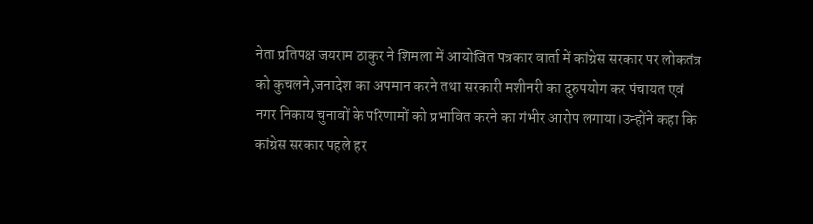नेता प्रतिपक्ष जयराम ठाकुर ने शिमला में आयोजित पत्रकार वार्ता में कांग्रेस सरकार पर लोकतंत्र को कुचलने,जनादेश का अपमान करने तथा सरकारी मशीनरी का दुरुपयोग कर पंचायत एवं नगर निकाय चुनावों के परिणामों को प्रभावित करने का गंभीर आरोप लगाया।उन्होंने कहा कि कांग्रेस सरकार पहले हर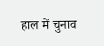हाल में चुनाव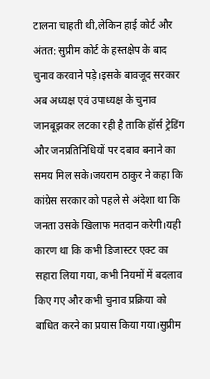टालना चाहती थी,लेकिन हाई कोर्ट और अंतत: सुप्रीम कोर्ट के हस्तक्षेप के बाद चुनाव करवाने पड़े।इसके बावजूद सरकार अब अध्यक्ष एवं उपाध्यक्ष के चुनाव जानबूझकर लटका रही है ताकि हॉर्स ट्रेडिंग और जनप्रतिनिधियों पर दबाव बनाने का समय मिल सके।जयराम ठाकुर ने कहा कि कांग्रेस सरकार को पहले से अंदेशा था कि जनता उसके खिलाफ मतदान करेगी।यही कारण था कि कभी डिजास्टर एक्ट का सहारा लिया गया, कभी नियमों में बदलाव किए गए और कभी चुनाव प्रक्रिया को बाधित करने का प्रयास किया गया।सुप्रीम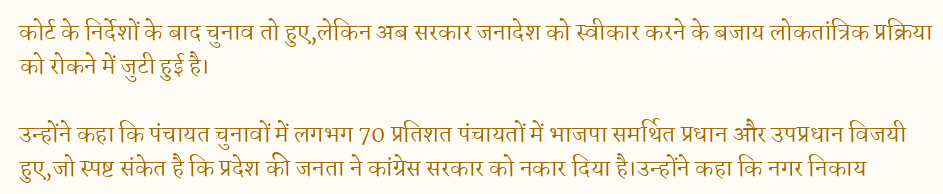कोर्ट के निर्देशों के बाद चुनाव तो हुए,लेकिन अब सरकार जनादेश को स्वीकार करने के बजाय लोकतांत्रिक प्रक्रिया को रोकने में जुटी हुई है।

उन्होंने कहा कि पंचायत चुनावों में लगभग 70 प्रतिशत पंचायतों में भाजपा समर्थित प्रधान और उपप्रधान विजयी हुए,जो स्पष्ट संकेत है कि प्रदेश की जनता ने कांग्रेस सरकार को नकार दिया है।उन्होंने कहा कि नगर निकाय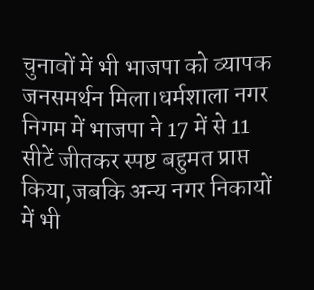चुनावों में भी भाजपा को व्यापक जनसमर्थन मिला।धर्मशाला नगर निगम में भाजपा ने 17 में से 11 सीटें जीतकर स्पष्ट बहुमत प्राप्त किया,जबकि अन्य नगर निकायों में भी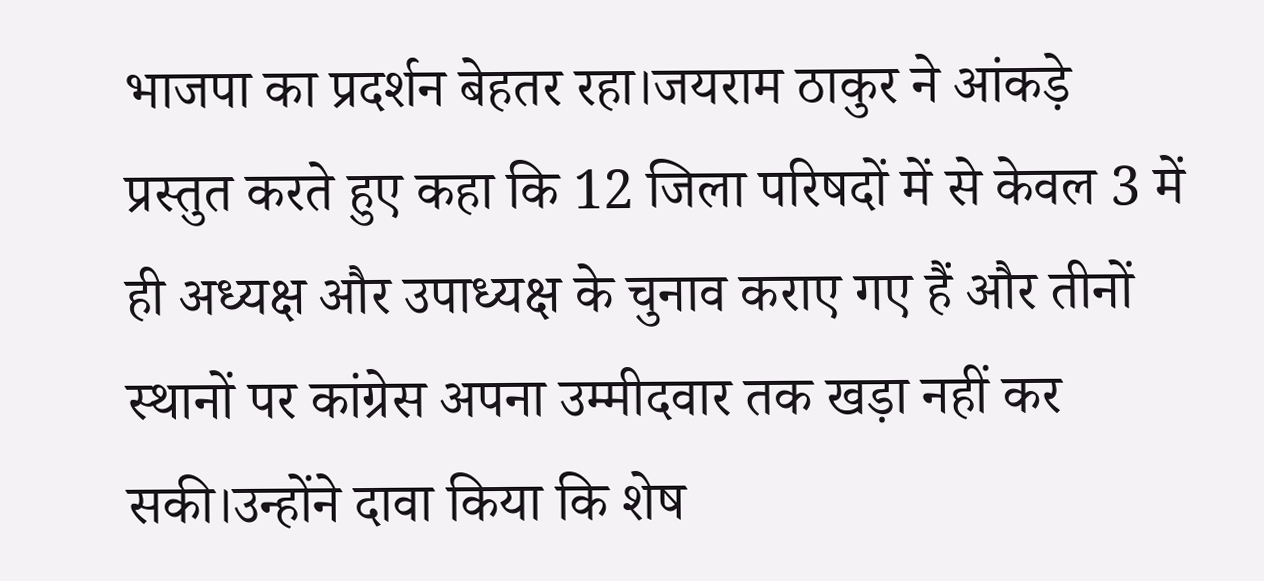भाजपा का प्रदर्शन बेहतर रहा।जयराम ठाकुर ने आंकड़े प्रस्तुत करते हुए कहा कि 12 जिला परिषदों में से केवल 3 में ही अध्यक्ष और उपाध्यक्ष के चुनाव कराए गए हैं और तीनों स्थानों पर कांग्रेस अपना उम्मीदवार तक खड़ा नहीं कर सकी।उन्होंने दावा किया कि शेष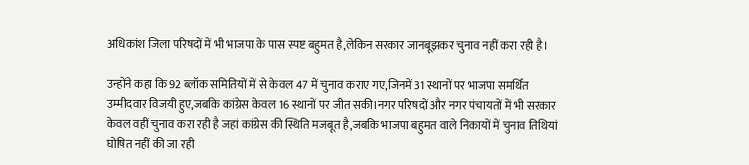अधिकांश जिला परिषदों में भी भाजपा के पास स्पष्ट बहुमत है,लेकिन सरकार जानबूझकर चुनाव नहीं करा रही है।

उन्होंने कहा कि 92 ब्लॉक समितियों में से केवल 47 में चुनाव कराए गए,जिनमें 31 स्थानों पर भाजपा समर्थित उम्मीदवार विजयी हुए,जबकि कांग्रेस केवल 16 स्थानों पर जीत सकी।नगर परिषदों और नगर पंचायतों में भी सरकार केवल वहीं चुनाव करा रही है जहां कांग्रेस की स्थिति मजबूत है,जबकि भाजपा बहुमत वाले निकायों में चुनाव तिथियां घोषित नहीं की जा रही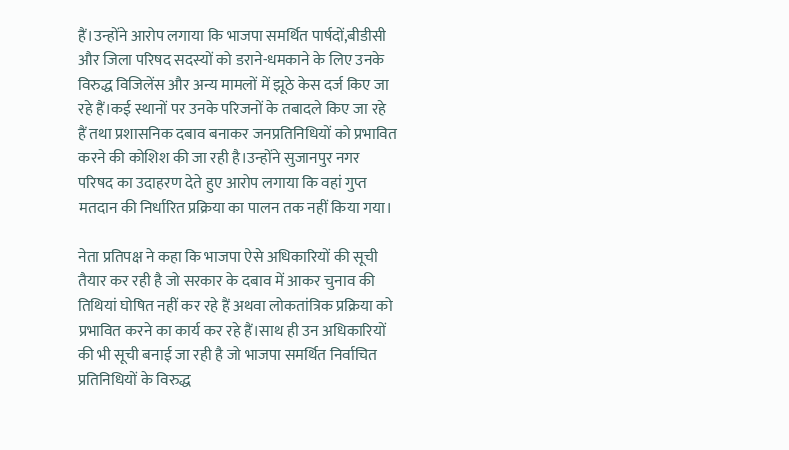हैं।उन्होंने आरोप लगाया कि भाजपा समर्थित पार्षदों,बीडीसी और जिला परिषद सदस्यों को डराने-धमकाने के लिए उनके विरुद्ध विजिलेंस और अन्य मामलों में झूठे केस दर्ज किए जा रहे हैं।कई स्थानों पर उनके परिजनों के तबादले किए जा रहे हैं तथा प्रशासनिक दबाव बनाकर जनप्रतिनिधियों को प्रभावित करने की कोशिश की जा रही है।उन्होंने सुजानपुर नगर परिषद का उदाहरण देते हुए आरोप लगाया कि वहां गुप्त मतदान की निर्धारित प्रक्रिया का पालन तक नहीं किया गया।

नेता प्रतिपक्ष ने कहा कि भाजपा ऐसे अधिकारियों की सूची तैयार कर रही है जो सरकार के दबाव में आकर चुनाव की तिथियां घोषित नहीं कर रहे हैं अथवा लोकतांत्रिक प्रक्रिया को प्रभावित करने का कार्य कर रहे हैं।साथ ही उन अधिकारियों की भी सूची बनाई जा रही है जो भाजपा समर्थित निर्वाचित प्रतिनिधियों के विरुद्ध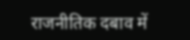राजनीतिक दबाव में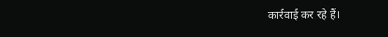कार्रवाई कर रहे हैं।